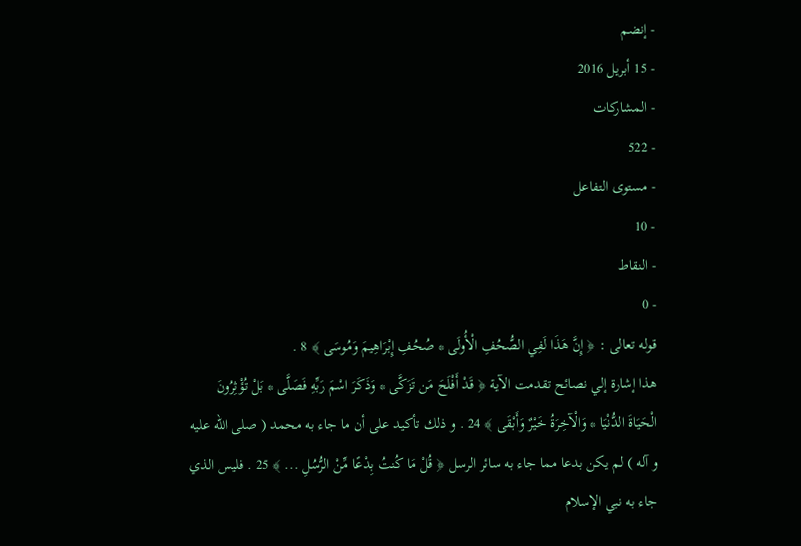- إنضم
- 15 أبريل 2016
- المشاركات
- 522
- مستوى التفاعل
- 10
- النقاط
- 0
قوله تعالى : ﴿ إِنَّ هَذَا لَفِي الصُّحُفِ الْأُولَى * صُحُفِ إِبْرَاهِيمَ وَمُوسَى ﴾ 8 .
هذا إشارة إلي نصائح تقدمت الآية ﴿ قَدْ أَفْلَحَ مَن تَزَكَّى * وَذَكَرَ اسْمَ رَبِّهِ فَصَلَّى * بَلْ تُؤْثِرُونَ الْحَيَاةَ الدُّنْيَا * وَالْآخِرَةُ خَيْرٌ وَأَبْقَى ﴾ 24 . و ذلك تأكيد على أن ما جاء به محمد ( صلى الله عليه و آله ) لم يكن بدعا مما جاء به سائر الرسل ﴿ قُلْ مَا كُنتُ بِدْعًا مِّنْ الرُّسُلِ ... ﴾ 25 . فليس الذي جاء به نبي الإسلام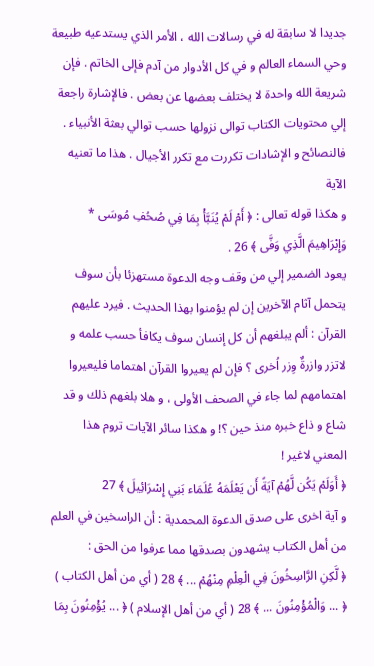جديدا لا سابقة له في رسالات الله ، الأمر الذي يستدعيه طبيعة وحي السماء العالم و في كل الأدوار من آدم فإلى الخاتم . فإن شريعة الله واحدة لا يختلف بعضها عن بعض . فالإشارة راجعة إلي محتويات الكتاب توالى نزولها حسب توالي بعثة الأنبياء . فالنصائح و الإشادات تكررت مع تكرر الأجيال . هذا ما تعنيه الآية
و هكذا قوله تعالى : ﴿ أَمْ لَمْ يُنَبَّأْ بِمَا فِي صُحُفِ مُوسَى * وَإِبْرَاهِيمَ الَّذِي وَفَّى ﴾ 26 .
يعود الضمير إلي من وقف وجه الدعوة مستهزئا بأن سوف يتحمل آثام الآخرين إن لم يؤمنوا بهذا الحديث . فيرد عليهم القرآن : ألم يبلغهم أن كل إنسان سوف يكافأ حسب علمه و لاتزر وازرةٌ وِزر اُخرى ؟ فإن لم يعيروا القرآن اهتماما فليعيروا اهتمامهم لما جاء في الصحف الأولى ، و هلا بلغهم ذلك و قد شاع و ذاع خبره منذ حين ؟! و هكذا سائر الآيات تروم هذا المعني لاغير !
﴿ أَوَلَمْ يَكُن لَّهُمْ آيَةً أَن يَعْلَمَهُ عُلَمَاء بَنِي إِسْرَائِيلَ ﴾ 27
و آية اخرى على صدق الدعوة المحمدية : أن الراسخين في العلم من أهل الكتاب يشهدون بصدقها مما عرفوا من الحق :
﴿ لَّكِنِ الرَّاسِخُونَ فِي الْعِلْمِ مِنْهُمْ ... ﴾ 28 ( أي من أهل الكتاب ) ﴿ ... وَالْمُؤْمِنُونَ ... ﴾ 28 ( أي من أهل الإسلام ) ﴿ ... يُؤْمِنُونَ بِمَا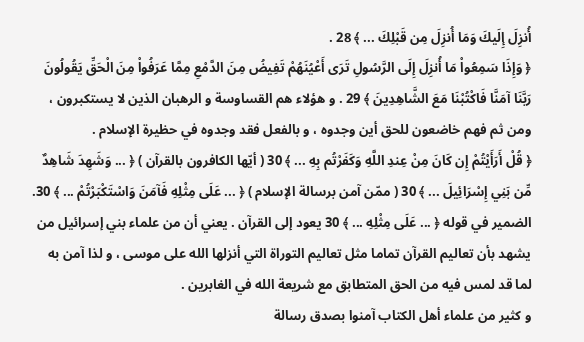أُنزِلَ إِلَيكَ وَمَا أُنزِلَ مِن قَبْلِكَ ... ﴾ 28 .
﴿ وَإِذَا سَمِعُواْ مَا أُنزِلَ إِلَى الرَّسُولِ تَرَى أَعْيُنَهُمْ تَفِيضُ مِنَ الدَّمْعِ مِمَّا عَرَفُواْ مِنَ الْحَقِّ يَقُولُونَ رَبَّنَا آمَنَّا فَاكْتُبْنَا مَعَ الشَّاهِدِينَ ﴾ 29 . و هؤلاء هم القساوسة و الرهبان الذين لا يستكبرون ، ومن ثم فهم خاضعون للحق أين وجدوه ، و بالفعل فقد وجدوه في حظيرة الإسلام .
﴿ قُلْ أَرَأَيْتُمْ إِن كَانَ مِنْ عِندِ اللَّهِ وَكَفَرْتُم بِهِ ... ﴾ 30 ( أيّها الكافرون بالقرآن ) ﴿ ... وَشَهِدَ شَاهِدٌ مِّن بَنِي إِسْرَائِيلَ ... ﴾ 30 ( ممّن آمن برسالة الإسلام ) ﴿ ... عَلَى مِثْلِهِ فَآمَنَ وَاسْتَكْبَرْتُمْ ... ﴾ 30.
الضمير في قوله ﴿ ... عَلَى مِثْلِهِ ... ﴾ 30 يعود إلى القرآن . يعني أن من علماء بني إسرائيل من يشهد بأن تعاليم القرآن تماما مثل تعاليم التوراة التي أنزلها الله على موسى ، و لذا آمن به لما قد لمس فيه من الحق المتطابق مع شريعة الله في الغابرين .
و كثير من علماء أهل الكتاب آمنوا بصدق رسالة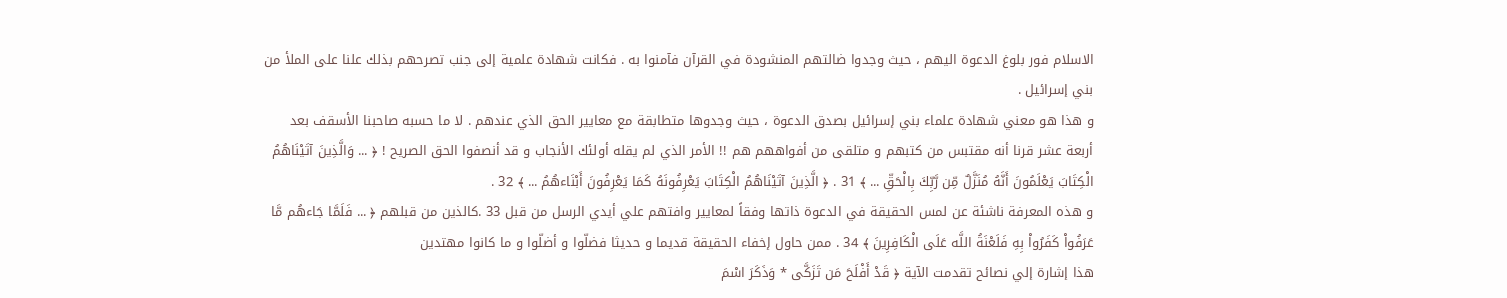الاسلام فور بلوغ الدعوة اليهم ، حيث وجدوا ضالتهم المنشودة في القرآن فآمنوا به . فكانت شهادة علمية إلى جنب تصرحهم بذلك علنا على الملأ من بني إسرائيل .
و هذا هو معني شهادة علماء بني إسرائيل بصدق الدعوة ، حيث وجدوها متطابقة مع معايير الحق الذي عندهم . لا ما حسبه صاحبنا الأسقف بعد أربعة عشر قرنا أنه مقتبس من كتبهم و متلقى من أفواههم هم !! الأمر الذي لم يقله أولئك الأنجاب و قد أنصفوا الحق الصريح ! ﴿ ... وَالَّذِينَ آتَيْنَاهُمُ الْكِتَابَ يَعْلَمُونَ أَنَّهُ مُنَزَّلٌ مِّن رَّبِّكَ بِالْحَقِّ ... ﴾ 31 . ﴿ الَّذِينَ آتَيْنَاهُمُ الْكِتَابَ يَعْرِفُونَهُ كَمَا يَعْرِفُونَ أَبْنَاءهُمُ ... ﴾ 32 .
و هذه المعرفة ناشئة عن لمس الحقيقة في الدعوة ذاتها وفقاً لمعايير وافتهم علي أيدي الرسل من قبل 33 .كالذين من قبلهم ﴿ ... فَلَمَّا جَاءهُم مَّا عَرَفُواْ كَفَرُواْ بِهِ فَلَعْنَةُ اللَّه عَلَى الْكَافِرِينَ ﴾ 34 . ممن حاول إخفاء الحقيقة قديما و حديثا فضلّوا و أضلّوا و ما كانوا مهتدين
هذا إشارة إلي نصائح تقدمت الآية ﴿ قَدْ أَفْلَحَ مَن تَزَكَّى * وَذَكَرَ اسْمَ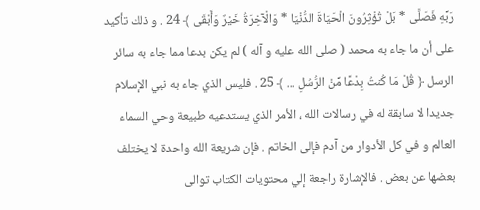رَبِّهِ فَصَلَّى * بَلْ تُؤْثِرُونَ الْحَيَاةَ الدُّنْيَا * وَالْآخِرَةُ خَيْرٌ وَأَبْقَى ﴾ 24 . و ذلك تأكيد على أن ما جاء به محمد ( صلى الله عليه و آله ) لم يكن بدعا مما جاء به سائر الرسل ﴿ قُلْ مَا كُنتُ بِدْعًا مِّنْ الرُّسُلِ ... ﴾ 25 . فليس الذي جاء به نبي الإسلام جديدا لا سابقة له في رسالات الله ، الأمر الذي يستدعيه طبيعة وحي السماء العالم و في كل الأدوار من آدم فإلى الخاتم . فإن شريعة الله واحدة لا يختلف بعضها عن بعض . فالإشارة راجعة إلي محتويات الكتاب توالى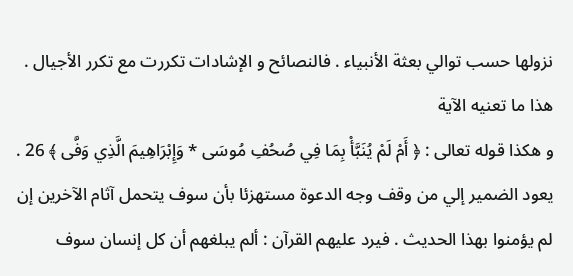نزولها حسب توالي بعثة الأنبياء . فالنصائح و الإشادات تكررت مع تكرر الأجيال . هذا ما تعنيه الآية
و هكذا قوله تعالى : ﴿ أَمْ لَمْ يُنَبَّأْ بِمَا فِي صُحُفِ مُوسَى * وَإِبْرَاهِيمَ الَّذِي وَفَّى ﴾ 26 .
يعود الضمير إلي من وقف وجه الدعوة مستهزئا بأن سوف يتحمل آثام الآخرين إن لم يؤمنوا بهذا الحديث . فيرد عليهم القرآن : ألم يبلغهم أن كل إنسان سوف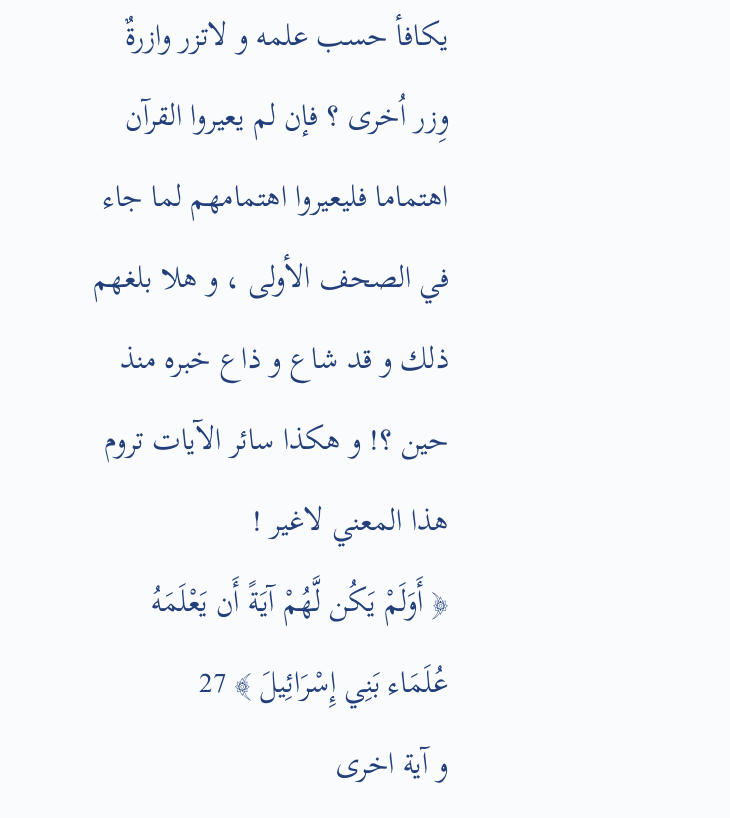يكافأ حسب علمه و لاتزر وازرةٌ وِزر اُخرى ؟ فإن لم يعيروا القرآن اهتماما فليعيروا اهتمامهم لما جاء في الصحف الأولى ، و هلا بلغهم ذلك و قد شاع و ذاع خبره منذ حين ؟! و هكذا سائر الآيات تروم هذا المعني لاغير !
﴿ أَوَلَمْ يَكُن لَّهُمْ آيَةً أَن يَعْلَمَهُ عُلَمَاء بَنِي إِسْرَائِيلَ ﴾ 27
و آية اخرى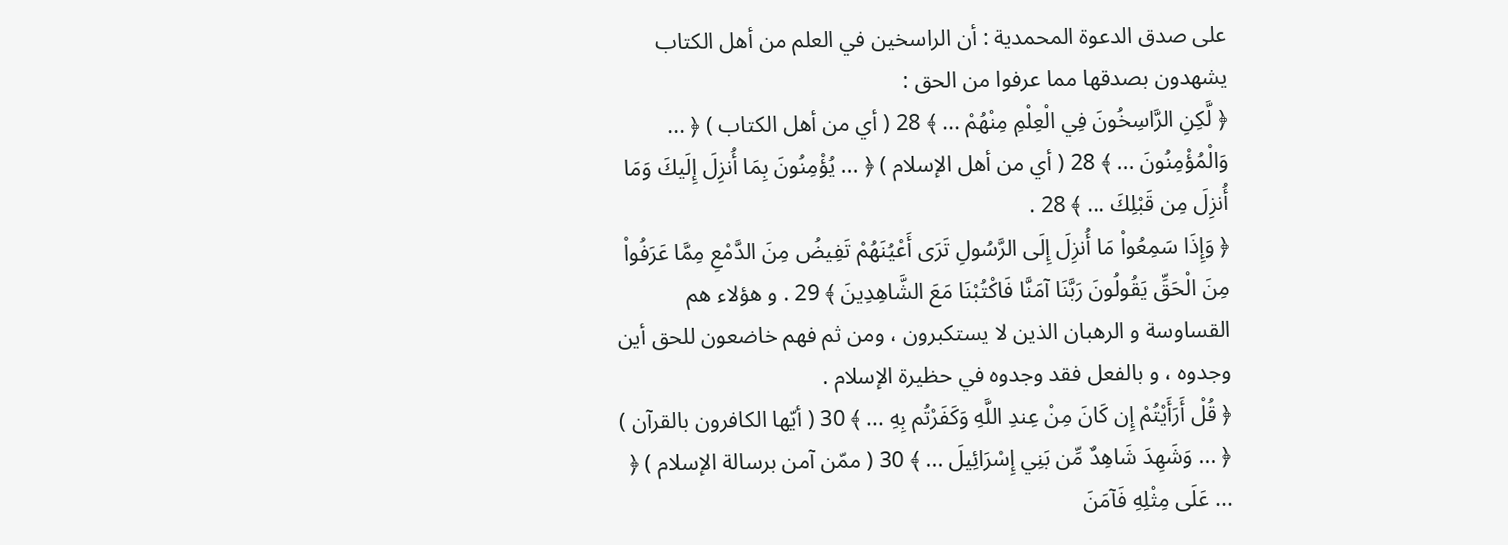على صدق الدعوة المحمدية : أن الراسخين في العلم من أهل الكتاب يشهدون بصدقها مما عرفوا من الحق :
﴿ لَّكِنِ الرَّاسِخُونَ فِي الْعِلْمِ مِنْهُمْ ... ﴾ 28 ( أي من أهل الكتاب ) ﴿ ... وَالْمُؤْمِنُونَ ... ﴾ 28 ( أي من أهل الإسلام ) ﴿ ... يُؤْمِنُونَ بِمَا أُنزِلَ إِلَيكَ وَمَا أُنزِلَ مِن قَبْلِكَ ... ﴾ 28 .
﴿ وَإِذَا سَمِعُواْ مَا أُنزِلَ إِلَى الرَّسُولِ تَرَى أَعْيُنَهُمْ تَفِيضُ مِنَ الدَّمْعِ مِمَّا عَرَفُواْ مِنَ الْحَقِّ يَقُولُونَ رَبَّنَا آمَنَّا فَاكْتُبْنَا مَعَ الشَّاهِدِينَ ﴾ 29 . و هؤلاء هم القساوسة و الرهبان الذين لا يستكبرون ، ومن ثم فهم خاضعون للحق أين وجدوه ، و بالفعل فقد وجدوه في حظيرة الإسلام .
﴿ قُلْ أَرَأَيْتُمْ إِن كَانَ مِنْ عِندِ اللَّهِ وَكَفَرْتُم بِهِ ... ﴾ 30 ( أيّها الكافرون بالقرآن ) ﴿ ... وَشَهِدَ شَاهِدٌ مِّن بَنِي إِسْرَائِيلَ ... ﴾ 30 ( ممّن آمن برسالة الإسلام ) ﴿ ... عَلَى مِثْلِهِ فَآمَنَ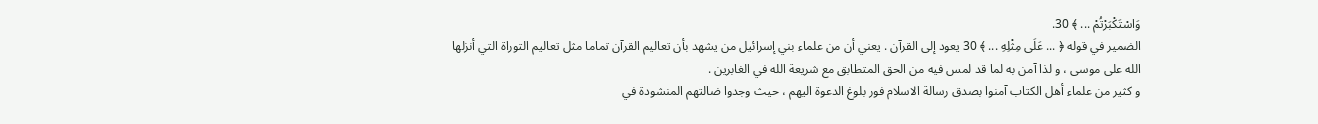وَاسْتَكْبَرْتُمْ ... ﴾ 30.
الضمير في قوله ﴿ ... عَلَى مِثْلِهِ ... ﴾ 30 يعود إلى القرآن . يعني أن من علماء بني إسرائيل من يشهد بأن تعاليم القرآن تماما مثل تعاليم التوراة التي أنزلها الله على موسى ، و لذا آمن به لما قد لمس فيه من الحق المتطابق مع شريعة الله في الغابرين .
و كثير من علماء أهل الكتاب آمنوا بصدق رسالة الاسلام فور بلوغ الدعوة اليهم ، حيث وجدوا ضالتهم المنشودة في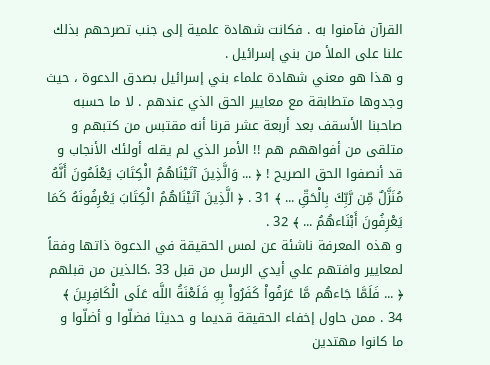القرآن فآمنوا به . فكانت شهادة علمية إلى جنب تصرحهم بذلك علنا على الملأ من بني إسرائيل .
و هذا هو معني شهادة علماء بني إسرائيل بصدق الدعوة ، حيث وجدوها متطابقة مع معايير الحق الذي عندهم . لا ما حسبه صاحبنا الأسقف بعد أربعة عشر قرنا أنه مقتبس من كتبهم و متلقى من أفواههم هم !! الأمر الذي لم يقله أولئك الأنجاب و قد أنصفوا الحق الصريح ! ﴿ ... وَالَّذِينَ آتَيْنَاهُمُ الْكِتَابَ يَعْلَمُونَ أَنَّهُ مُنَزَّلٌ مِّن رَّبِّكَ بِالْحَقِّ ... ﴾ 31 . ﴿ الَّذِينَ آتَيْنَاهُمُ الْكِتَابَ يَعْرِفُونَهُ كَمَا يَعْرِفُونَ أَبْنَاءهُمُ ... ﴾ 32 .
و هذه المعرفة ناشئة عن لمس الحقيقة في الدعوة ذاتها وفقاً لمعايير وافتهم علي أيدي الرسل من قبل 33 .كالذين من قبلهم ﴿ ... فَلَمَّا جَاءهُم مَّا عَرَفُواْ كَفَرُواْ بِهِ فَلَعْنَةُ اللَّه عَلَى الْكَافِرِينَ ﴾ 34 . ممن حاول إخفاء الحقيقة قديما و حديثا فضلّوا و أضلّوا و ما كانوا مهتدين